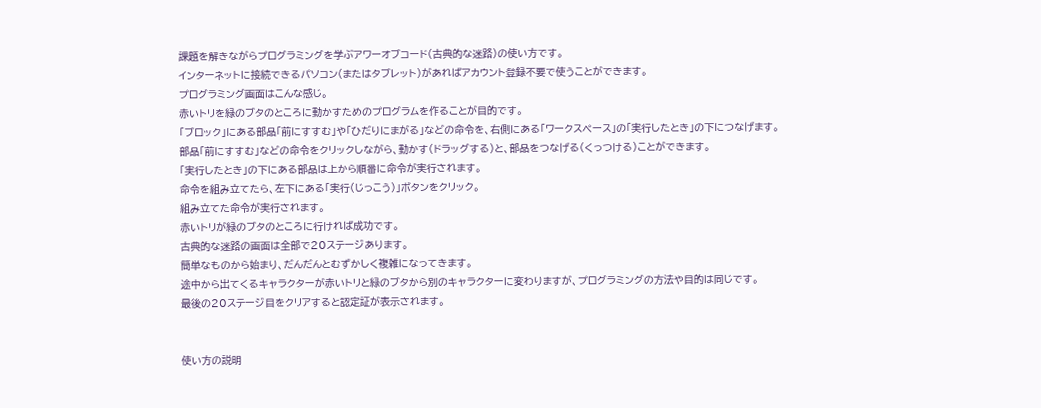課題を解きながらプログラミングを学ぶアワーオブコード(古典的な迷路)の使い方です。
インターネットに接続できるパソコン(またはタブレット)があればアカウント登録不要で使うことができます。
プログラミング画面はこんな感じ。
赤いトリを緑のブタのところに動かすためのプログラムを作ることが目的です。
「ブロック」にある部品「前にすすむ」や「ひだりにまがる」などの命令を、右側にある「ワークスペース」の「実行したとき」の下につなげます。
部品「前にすすむ」などの命令をクリックしながら、動かす(ドラッグする)と、部品をつなげる(くっつける)ことができます。
「実行したとき」の下にある部品は上から順番に命令が実行されます。
命令を組み立てたら、左下にある「実行(じっこう)」ボタンをクリック。
組み立てた命令が実行されます。
赤いトリが緑のブタのところに行ければ成功です。
古典的な迷路の画面は全部で20ステージあります。
簡単なものから始まり、だんだんとむずかしく複雑になってきます。
途中から出てくるキャラクターが赤いトリと緑のブタから別のキャラクターに変わりますが、プログラミングの方法や目的は同じです。
最後の20ステージ目をクリアすると認定証が表示されます。


使い方の説明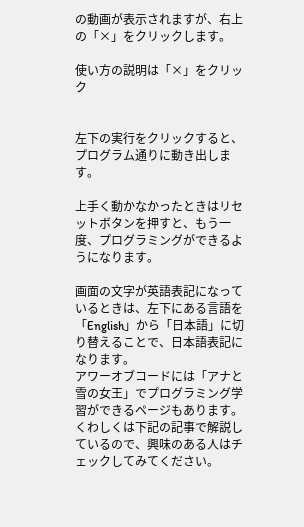の動画が表示されますが、右上の「×」をクリックします。

使い方の説明は「×」をクリック


左下の実行をクリックすると、プログラム通りに動き出します。

上手く動かなかったときはリセットボタンを押すと、もう一度、プログラミングができるようになります。

画面の文字が英語表記になっているときは、左下にある言語を「English」から「日本語」に切り替えることで、日本語表記になります。
アワーオブコードには「アナと雪の女王」でプログラミング学習ができるページもあります。
くわしくは下記の記事で解説しているので、興味のある人はチェックしてみてください。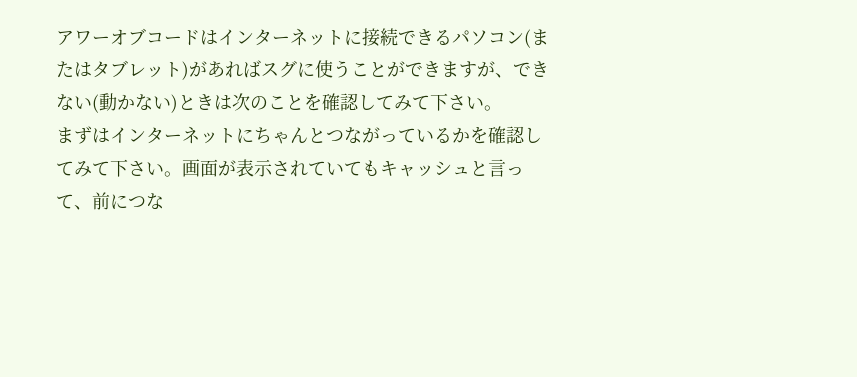アワーオブコードはインターネットに接続できるパソコン(またはタブレット)があればスグに使うことができますが、できない(動かない)ときは次のことを確認してみて下さい。
まずはインターネットにちゃんとつながっているかを確認してみて下さい。画面が表示されていてもキャッシュと言って、前につな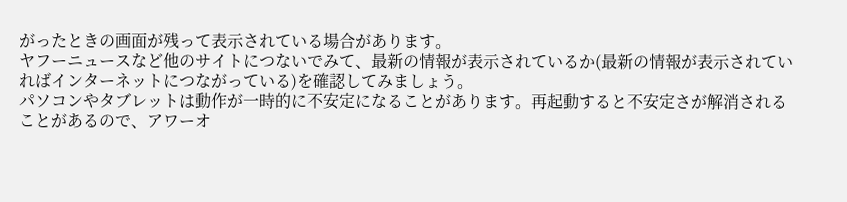がったときの画面が残って表示されている場合があります。
ヤフーニュースなど他のサイトにつないでみて、最新の情報が表示されているか(最新の情報が表示されていればインターネットにつながっている)を確認してみましょう。
パソコンやタブレットは動作が一時的に不安定になることがあります。再起動すると不安定さが解消されることがあるので、アワーオ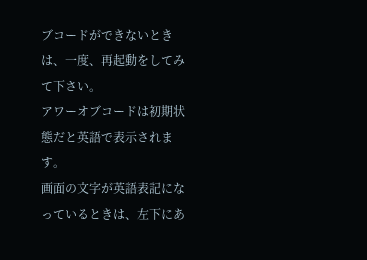ブコードができないときは、一度、再起動をしてみて下さい。
アワーオブコードは初期状態だと英語で表示されます。
画面の文字が英語表記になっているときは、左下にあ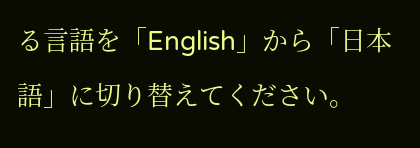る言語を「English」から「日本語」に切り替えてください。